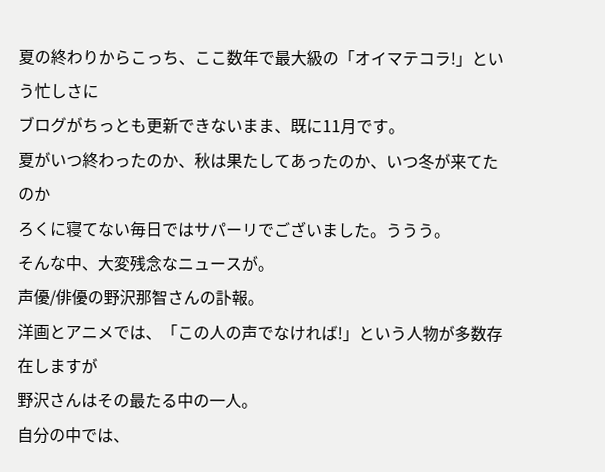夏の終わりからこっち、ここ数年で最大級の「オイマテコラ!」という忙しさに
ブログがちっとも更新できないまま、既に11月です。
夏がいつ終わったのか、秋は果たしてあったのか、いつ冬が来てたのか
ろくに寝てない毎日ではサパーリでございました。ううう。
そんな中、大変残念なニュースが。
声優/俳優の野沢那智さんの訃報。
洋画とアニメでは、「この人の声でなければ!」という人物が多数存在しますが
野沢さんはその最たる中の一人。
自分の中では、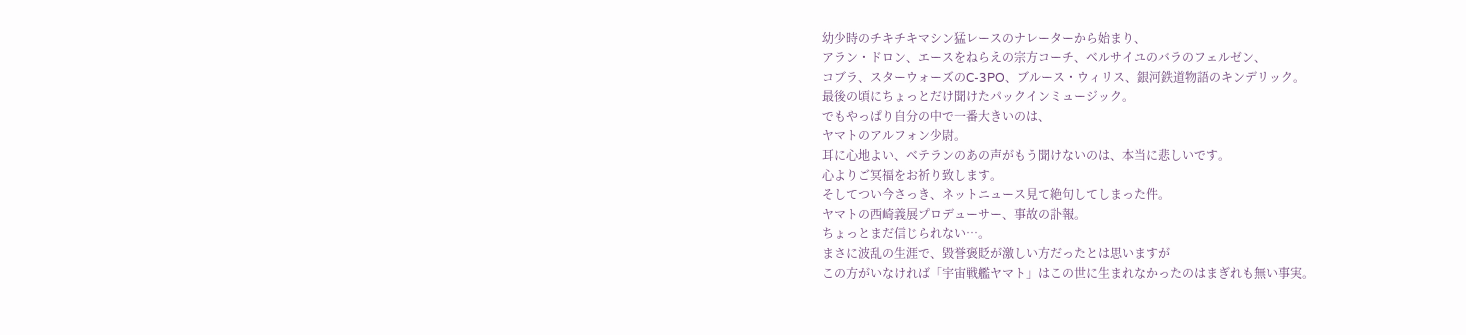幼少時のチキチキマシン猛レースのナレーターから始まり、
アラン・ドロン、エースをねらえの宗方コーチ、ベルサイユのバラのフェルゼン、
コブラ、スターウォーズのC-3PO、ブルース・ウィリス、銀河鉄道物語のキンデリック。
最後の頃にちょっとだけ聞けたパックインミュージック。
でもやっぱり自分の中で一番大きいのは、
ヤマトのアルフォン少尉。
耳に心地よい、ベテランのあの声がもう聞けないのは、本当に悲しいです。
心よりご冥福をお祈り致します。
そしてつい今さっき、ネットニュース見て絶句してしまった件。
ヤマトの西崎義展プロデューサー、事故の訃報。
ちょっとまだ信じられない…。
まさに波乱の生涯で、毀誉褒貶が激しい方だったとは思いますが
この方がいなければ「宇宙戦艦ヤマト」はこの世に生まれなかったのはまぎれも無い事実。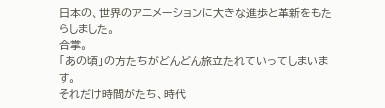日本の、世界のアニメーションに大きな進歩と革新をもたらしました。
合掌。
「あの頃」の方たちがどんどん旅立たれていってしまいます。
それだけ時間がたち、時代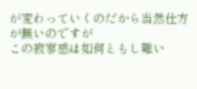が変わっていくのだから当然仕方が無いのですが
この寂寥感は如何ともし難い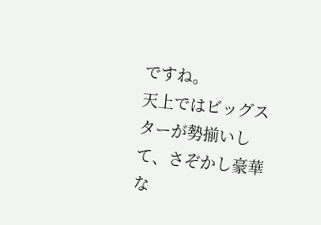ですね。
天上ではビッグスターが勢揃いして、さぞかし豪華な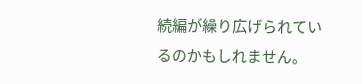続編が繰り広げられているのかもしれません。